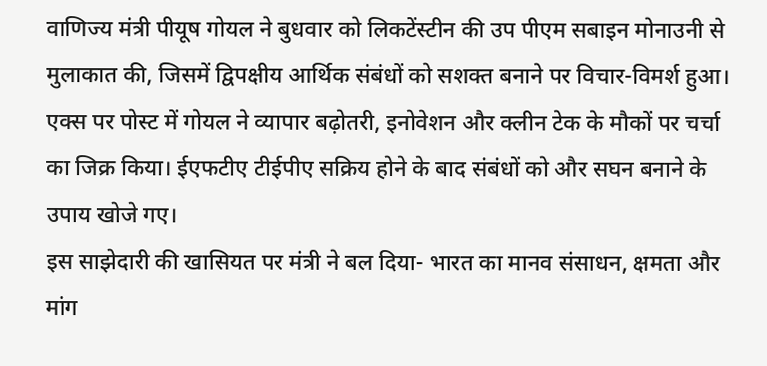वाणिज्य मंत्री पीयूष गोयल ने बुधवार को लिकटेंस्टीन की उप पीएम सबाइन मोनाउनी से मुलाकात की, जिसमें द्विपक्षीय आर्थिक संबंधों को सशक्त बनाने पर विचार-विमर्श हुआ।
एक्स पर पोस्ट में गोयल ने व्यापार बढ़ोतरी, इनोवेशन और क्लीन टेक के मौकों पर चर्चा का जिक्र किया। ईएफटीए टीईपीए सक्रिय होने के बाद संबंधों को और सघन बनाने के उपाय खोजे गए।
इस साझेदारी की खासियत पर मंत्री ने बल दिया- भारत का मानव संसाधन, क्षमता और मांग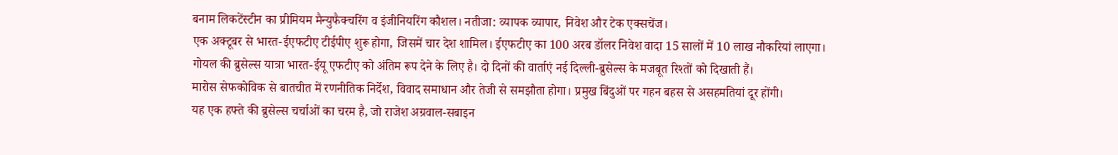बनाम लिकटेंस्टीन का प्रीमियम मैन्युफैक्चरिंग व इंजीनियरिंग कौशल। नतीजा: व्यापक व्यापार, निवेश और टेक एक्सचेंज।
एक अक्टूबर से भारत-ईएफटीए टीईपीए शुरू होगा, जिसमें चार देश शामिल। ईएफटीए का 100 अरब डॉलर निवेश वादा 15 सालों में 10 लाख नौकरियां लाएगा।
गोयल की ब्रुसेल्स यात्रा भारत-ईयू एफटीए को अंतिम रूप देने के लिए है। दो दिनों की वार्ताएं नई दिल्ली-ब्रुसेल्स के मजबूत रिश्तों को दिखाती हैं।
मारोस सेफकोविक से बातचीत में रणनीतिक निर्देश, विवाद समाधान और तेजी से समझौता होगा। प्रमुख बिंदुओं पर गहन बहस से असहमतियां दूर होंगी।
यह एक हफ्ते की ब्रुसेल्स चर्चाओं का चरम है, जो राजेश अग्रवाल-सबाइन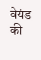वेयंड की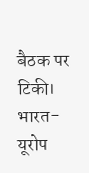बैठक पर टिकी।
भारत-यूरोप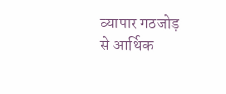व्यापार गठजोड़ से आर्थिक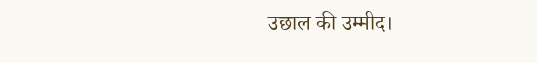उछाल की उम्मीद।